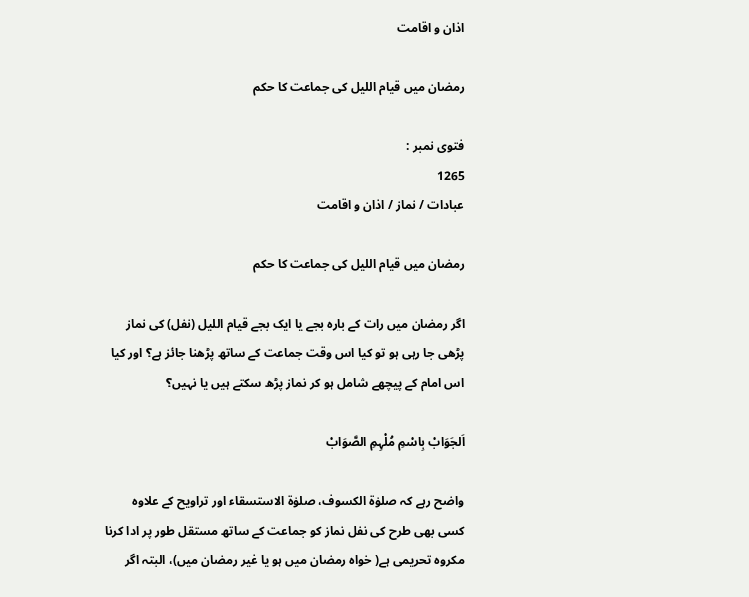اذان و اقامت

رمضان میں قیام اللیل کی جماعت کا حکم

فتوی نمبر :
1265
عبادات / نماز / اذان و اقامت

رمضان میں قیام اللیل کی جماعت کا حکم

اگر رمضان میں رات کے بارہ بجے یا ایک بجے قیام اللیل (نفل) کی نماز پڑھی جا رہی ہو تو کیا اس وقت جماعت کے ساتھ پڑھنا جائز ہے؟ اور کیا اس امام کے پیچھے شامل ہو کر نماز پڑھ سکتے ہیں یا نہیں؟

اَلجَوَابْ بِاسْمِ مُلْہِمِ الصَّوَابْ

واضح رہے کہ صلوٰۃ الکسوف، صلوٰۃ الاستسقاء اور تراویح کے علاوہ کسی بھی طرح کی نفل نماز کو جماعت کے ساتھ مستقل طور پر ادا کرنا مکروہ تحریمی ہے( خواہ رمضان میں ہو یا غیر رمضان میں)، البتہ اگر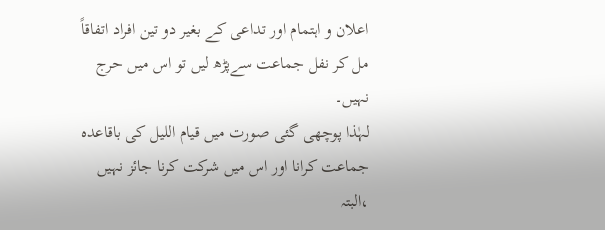اعلان و اہتمام اور تداعی کے بغیر دو تین افراد اتفاقاً مل کر نفل جماعت سےپڑھ لیں تو اس میں حرج نہیں۔
لہٰذا پوچھی گئی صورت میں قیام اللیل کی باقاعدہ جماعت کرانا اور اس میں شرکت کرنا جائز نہیں ،البتہ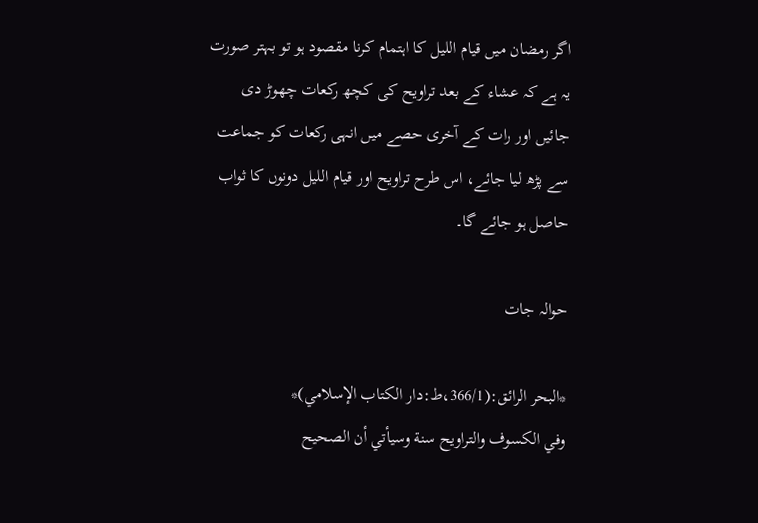اگر رمضان میں قیام اللیل کا اہتمام کرنا مقصود ہو تو بہتر صورت یہ ہے کہ عشاء کے بعد تراویح کی کچھ رکعات چھوڑ دی جائیں اور رات کے آخری حصے میں انہی رکعات کو جماعت سے پڑھ لیا جائے، اس طرح تراویح اور قیام اللیل دونوں کا ثواب حاصل ہو جائے گا۔

حوالہ جات

*البحر الرائق:(366/1،ط:دار الكتاب الإسلامي)*
وفي الكسوف والتراويح سنة وسيأتي أن الصحيح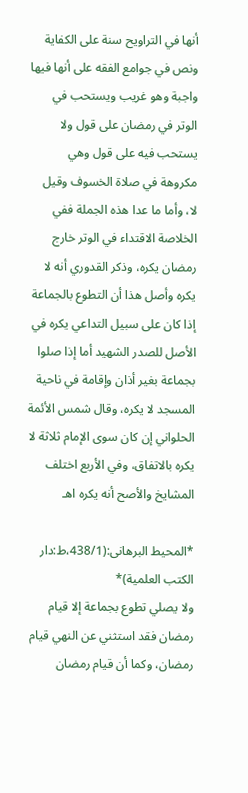أنها في التراويح سنة على الكفاية ونص في جوامع الفقه على أنها فيها واجبة وهو غريب ويستحب في الوتر في رمضان على قول ولا يستحب فيه على قول وهي مكروهة في صلاة الخسوف وقيل لا، وأما ما عدا هذه الجملة ففي الخلاصة الاقتداء في الوتر خارج رمضان يكره، وذكر القدوري أنه لا يكره وأصل هذا أن التطوع بالجماعة إذا كان على سبيل التداعي يكره في الأصل للصدر الشهيد أما إذا صلوا بجماعة بغير أذان وإقامة في ناحية المسجد لا يكره، وقال شمس الأئمة الحلواني إن كان سوى الإمام ثلاثة لا يكره بالاتفاق، وفي الأربع اختلف المشايخ والأصح أنه يكره اهـ

*المحیط البرھانی:(438/1،ط:دار الكتب العلمية)*
ولا يصلي تطوع بجماعة إلا قيام رمضان فقد استثني عن النهي قيام رمضان، وكما أن قيام رمضان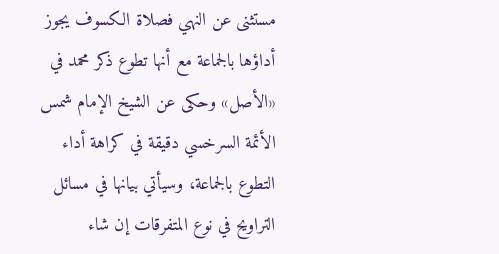مستثنى عن النهي فصلاة الكسوف يجوز أداؤها بالجماعة مع أنها تطوع ذكر محمد في «الأصل» وحكى عن الشيخ الإمام شمس الأئمة السرخسي دقيقة في كراهة أداء التطوع بالجماعة، وسيأتي بيانها في مسائل التراويح في نوع المتفرقات إن شاء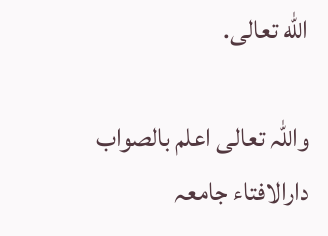الله تعالى.

واللہ تعالی اعلم بالصواب
دارالافتاء جامعہ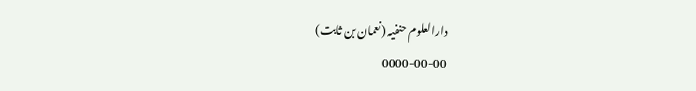دارالعلوم حنفیہ (نعمان بن ثابت)
0000-00-00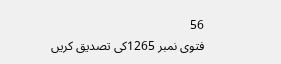56
فتوی نمبر 1265کی تصدیق کریں